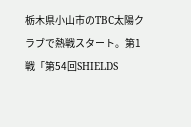栃木県小山市のTBC太陽クラブで熱戦スタート。第1戦「第54回SHIELDS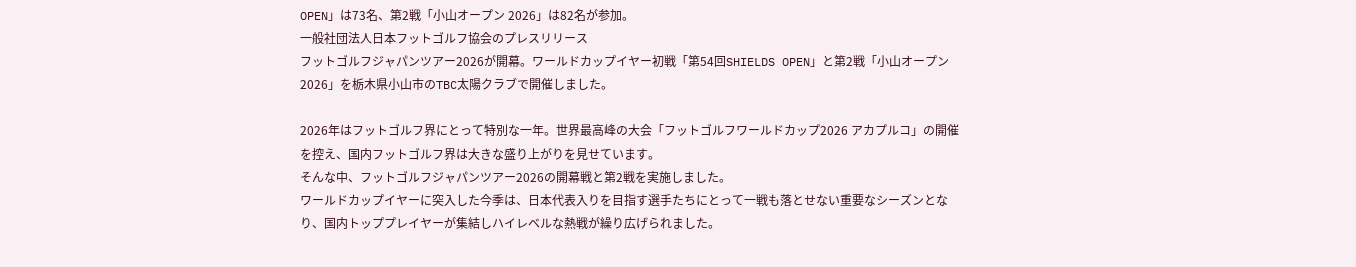OPEN」は73名、第2戦「小山オープン 2026」は82名が参加。
一般社団法人日本フットゴルフ協会のプレスリリース
フットゴルフジャパンツアー2026が開幕。ワールドカップイヤー初戦「第54回SHIELDS OPEN」と第2戦「小山オープン 2026」を栃木県小山市のTBC太陽クラブで開催しました。

2026年はフットゴルフ界にとって特別な一年。世界最高峰の大会「フットゴルフワールドカップ2026 アカプルコ」の開催を控え、国内フットゴルフ界は大きな盛り上がりを見せています。
そんな中、フットゴルフジャパンツアー2026の開幕戦と第2戦を実施しました。
ワールドカップイヤーに突入した今季は、日本代表入りを目指す選手たちにとって一戦も落とせない重要なシーズンとなり、国内トッププレイヤーが集結しハイレベルな熱戦が繰り広げられました。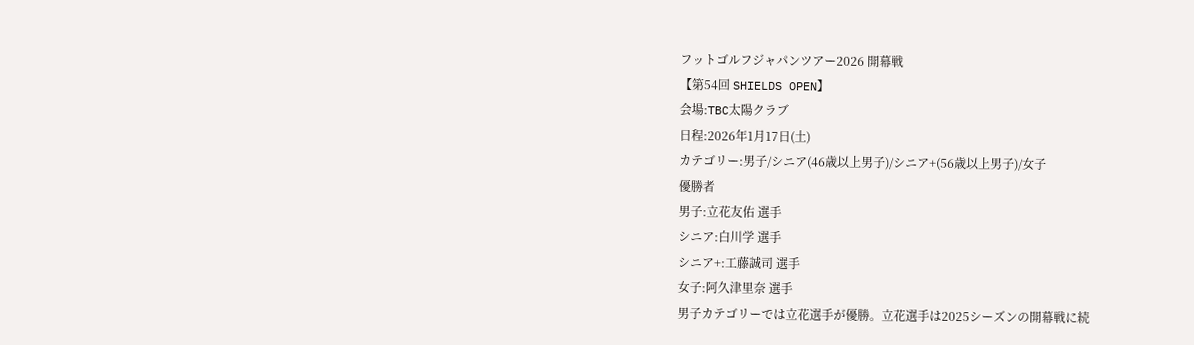フットゴルフジャパンツアー2026 開幕戦
【第54回 SHIELDS OPEN】
会場:TBC太陽クラブ
日程:2026年1月17日(土)
カテゴリー:男子/シニア(46歳以上男子)/シニア+(56歳以上男子)/女子
優勝者
男子:立花友佑 選手
シニア:白川学 選手
シニア+:工藤誠司 選手
女子:阿久津里奈 選手
男子カテゴリーでは立花選手が優勝。立花選手は2025シーズンの開幕戦に続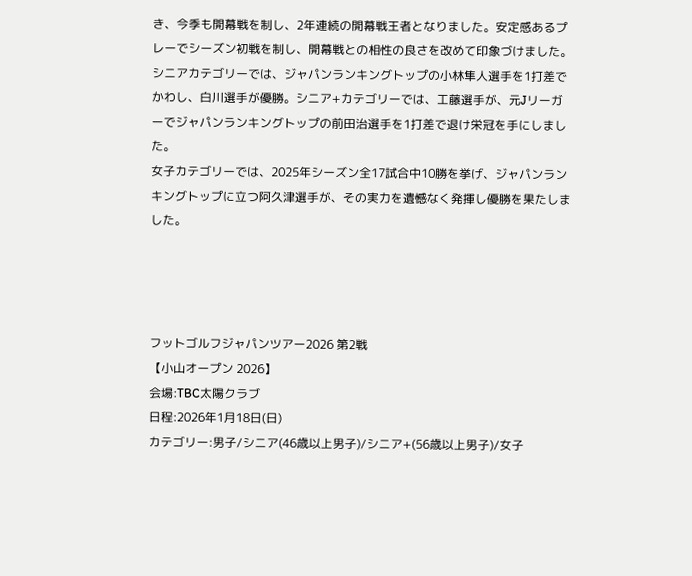き、今季も開幕戦を制し、2年連続の開幕戦王者となりました。安定感あるプレーでシーズン初戦を制し、開幕戦との相性の良さを改めて印象づけました。
シニアカテゴリーでは、ジャパンランキングトップの小林隼人選手を1打差でかわし、白川選手が優勝。シニア+カテゴリーでは、工藤選手が、元Jリーガーでジャパンランキングトップの前田治選手を1打差で退け栄冠を手にしました。
女子カテゴリーでは、2025年シーズン全17試合中10勝を挙げ、ジャパンランキングトップに立つ阿久津選手が、その実力を遺憾なく発揮し優勝を果たしました。




フットゴルフジャパンツアー2026 第2戦
【小山オープン 2026】
会場:TBC太陽クラブ
日程:2026年1月18日(日)
カテゴリー:男子/シニア(46歳以上男子)/シニア+(56歳以上男子)/女子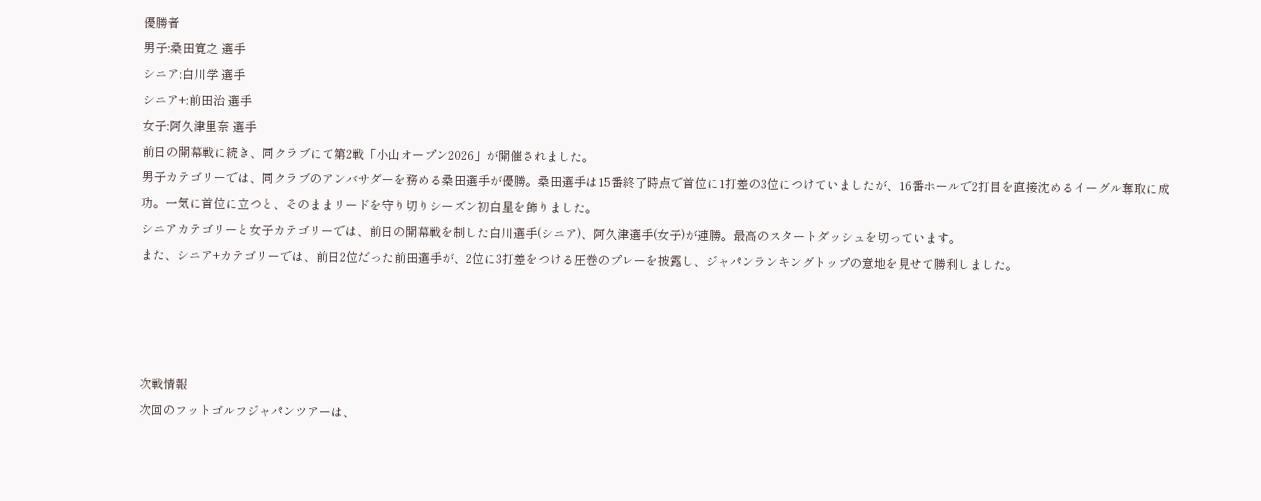優勝者
男子:桑田寛之 選手
シニア:白川学 選手
シニア+:前田治 選手
女子:阿久津里奈 選手
前日の開幕戦に続き、同クラブにて第2戦「小山オープン2026」が開催されました。
男子カテゴリーでは、同クラブのアンバサダーを務める桑田選手が優勝。桑田選手は15番終了時点で首位に1打差の3位につけていましたが、16番ホールで2打目を直接沈めるイーグル奪取に成功。一気に首位に立つと、そのままリードを守り切りシーズン初白星を飾りました。
シニアカテゴリーと女子カテゴリーでは、前日の開幕戦を制した白川選手(シニア)、阿久津選手(女子)が連勝。最高のスタートダッシュを切っています。
また、シニア+カテゴリーでは、前日2位だった前田選手が、2位に3打差をつける圧巻のプレーを披露し、ジャパンランキングトップの意地を見せて勝利しました。




次戦情報
次回のフットゴルフジャパンツアーは、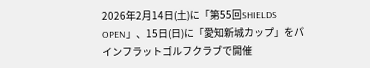2026年2月14日(土)に「第55回SHIELDS OPEN」、15日(日)に「愛知新城カップ」をパインフラットゴルフクラブで開催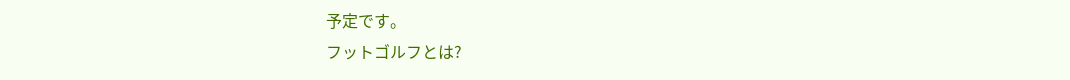予定です。
フットゴルフとは?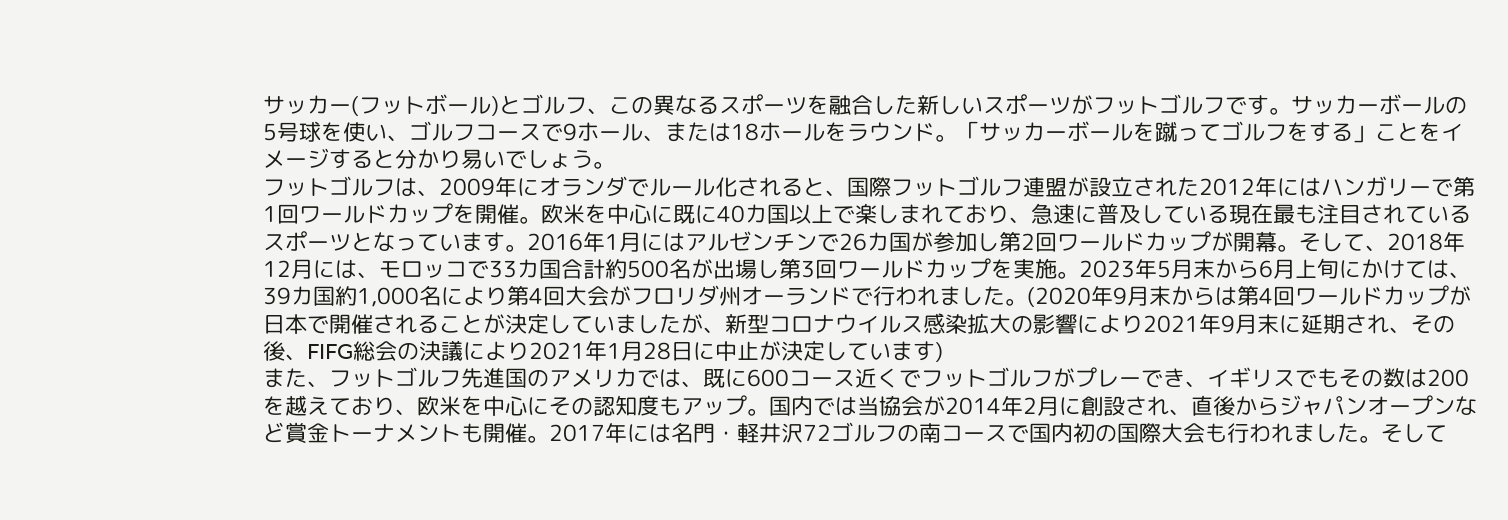サッカー(フットボール)とゴルフ、この異なるスポーツを融合した新しいスポーツがフットゴルフです。サッカーボールの5号球を使い、ゴルフコースで9ホール、または18ホールをラウンド。「サッカーボールを蹴ってゴルフをする」ことをイメージすると分かり易いでしょう。
フットゴルフは、2009年にオランダでルール化されると、国際フットゴルフ連盟が設立された2012年にはハンガリーで第1回ワールドカップを開催。欧米を中心に既に40カ国以上で楽しまれており、急速に普及している現在最も注目されているスポーツとなっています。2016年1月にはアルゼンチンで26カ国が参加し第2回ワールドカップが開幕。そして、2018年12月には、モロッコで33カ国合計約500名が出場し第3回ワールドカップを実施。2023年5月末から6月上旬にかけては、39カ国約1,000名により第4回大会がフロリダ州オーランドで行われました。(2020年9月末からは第4回ワールドカップが日本で開催されることが決定していましたが、新型コロナウイルス感染拡大の影響により2021年9月末に延期され、その後、FIFG総会の決議により2021年1月28日に中止が決定しています)
また、フットゴルフ先進国のアメリカでは、既に600コース近くでフットゴルフがプレーでき、イギリスでもその数は200を越えており、欧米を中心にその認知度もアップ。国内では当協会が2014年2月に創設され、直後からジャパンオープンなど賞金トーナメントも開催。2017年には名門・軽井沢72ゴルフの南コースで国内初の国際大会も行われました。そして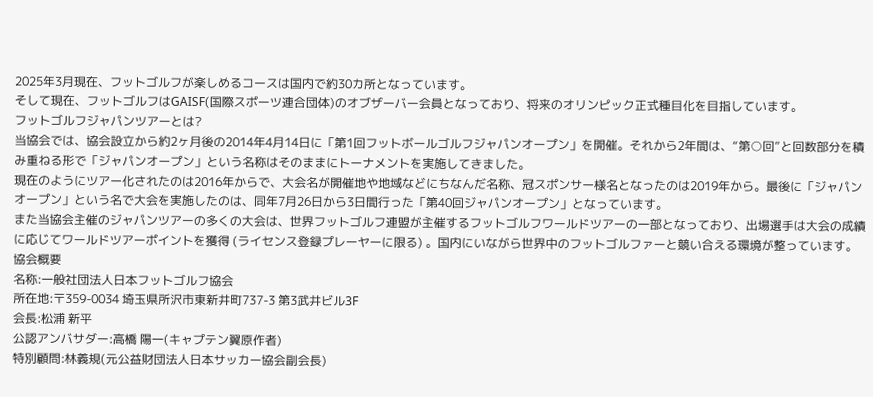2025年3月現在、フットゴルフが楽しめるコースは国内で約30カ所となっています。
そして現在、フットゴルフはGAISF(国際スポーツ連合団体)のオブザーバー会員となっており、将来のオリンピック正式種目化を目指しています。
フットゴルフジャパンツアーとは?
当協会では、協会設立から約2ヶ月後の2014年4月14日に「第1回フットボールゴルフジャパンオープン」を開催。それから2年間は、“第○回”と回数部分を積み重ねる形で「ジャパンオープン」という名称はそのままにトーナメントを実施してきました。
現在のようにツアー化されたのは2016年からで、大会名が開催地や地域などにちなんだ名称、冠スポンサー様名となったのは2019年から。最後に「ジャパンオープン」という名で大会を実施したのは、同年7月26日から3日間行った「第40回ジャパンオープン」となっています。
また当協会主催のジャパンツアーの多くの大会は、世界フットゴルフ連盟が主催するフットゴルフワールドツアーの一部となっており、出場選手は大会の成績に応じてワールドツアーポイントを獲得 (ライセンス登録プレーヤーに限る) 。国内にいながら世界中のフットゴルファーと競い合える環境が整っています。
協会概要
名称:一般社団法人日本フットゴルフ協会
所在地:〒359-0034 埼玉県所沢市東新井町737-3 第3武井ビル3F
会長:松浦 新平
公認アンバサダー:高橋 陽一(キャプテン翼原作者)
特別顧問:林義規(元公益財団法人日本サッカー協会副会長)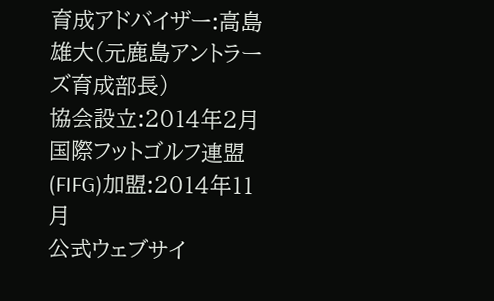育成アドバイザー:高島雄大(元鹿島アントラーズ育成部長)
協会設立:2014年2月
国際フットゴルフ連盟(FIFG)加盟:2014年11月
公式ウェブサイ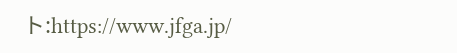ト:https://www.jfga.jp/